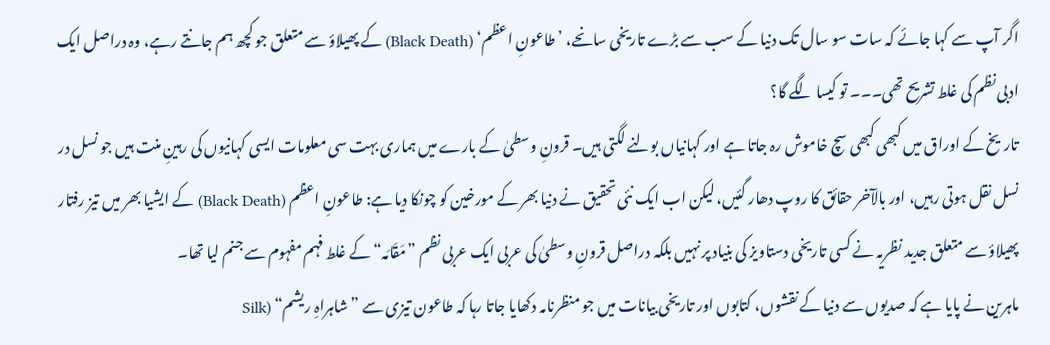اگر آپ سے کہا جائے کہ سات سو سال تک دنیا کے سب سے بڑے تاریخی سانحے، ’طاعونِ اعظم‘ (Black Death) کے پھیلاؤ سے متعلق جو کچھ ہم جانتے رہے، وہ دراصل ایک ادبی نظم کی غلط تشریح تھی۔۔۔ تو کیسا لگے گا؟
تاریخ کے اوراق میں کبھی کبھی سچ خاموش رہ جاتا ہے اور کہانیاں بولنے لگتی ہیں۔ قرونِ وسطیٰ کے بارے میں ہماری بہت سی معلومات ایسی کہانیوں کی رہینِ منت ہیں جو نسل در نسل نقل ہوتی رہیں، اور بالآخر حقائق کا روپ دھار گئیں، لیکن اب ایک نئی تحقیق نے دنیا بھر کے مورخین کو چونکا دیا ہے: طاعونِ اعظم (Black Death) کے ایشیا بھر میں تیز رفتار پھیلاؤ سے متعلق جدید نظریہ نے کسی تاریخی دستاویز کی بنیاد پر نہیں بلکہ دراصل قرونِ وسطیٰ کی عربی ایک عربی نظم ”مَقَامَہ“ کے غلط فہم مفہوم سے جنم لیا تھا۔
ماہرین نے پایا ہے کہ صدیوں سے دنیا کے نقشوں، کتابوں اور تاریخی بیانات میں جو منظرنامہ دکھایا جاتا رہا کہ طاعون تیزی سے ”شاہراہِ ریشم“ (Silk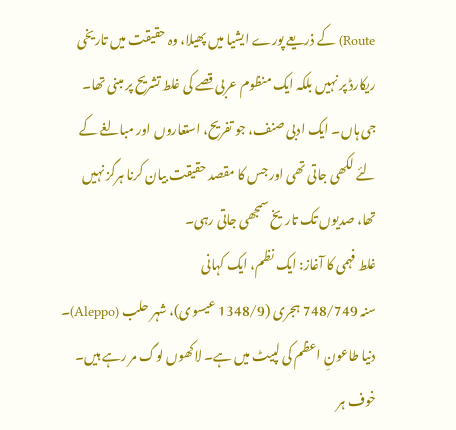Route) کے ذریعے پورے ایشیا میں پھیلا، وہ حقیقت میں تاریخی ریکارڈ پر نہیں بلکہ ایک منظوم عربی قصے کی غلط تشریح پر مبنی تھا۔
جی ہاں۔ ایک ادبی صنف، جو تفریح، استعاروں اور مبالغے کے لئے لکھی جاتی تھی اور جس کا مقصد حقیقت بیان کرنا ہرگز نہیں تھا، صدیوں تک تاریخ سمجھی جاتی رہی۔
غلط فہمی کا آغاز: ایک نظم، ایک کہانی
سنہ 748/749 ہجری (1348/9 عیسوی)، شہر حلب (Aleppo)۔ دنیا طاعونِ اعظم کی لپیٹ میں ہے۔ لاکھوں لوگ مر رہے ہیں۔ خوف ہر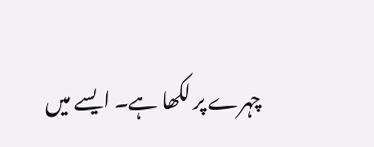چہرے پر لکھا ہے۔ ایسے میں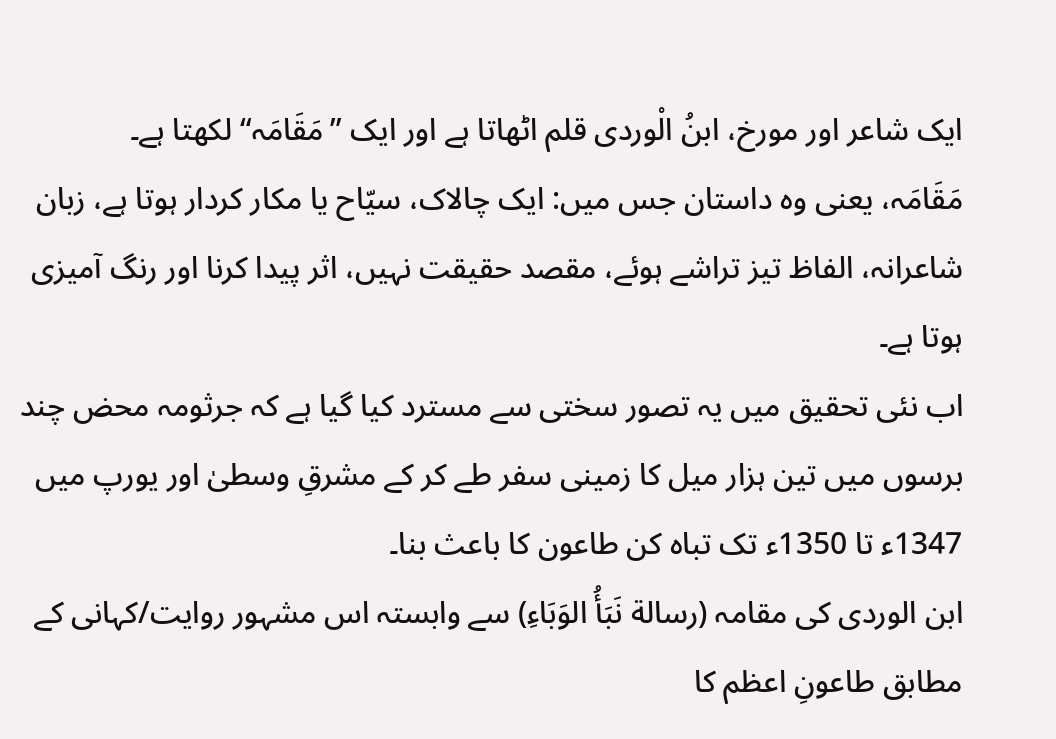ایک شاعر اور مورخ، ابنُ الْوردی قلم اٹھاتا ہے اور ایک ”مَقَامَہ“ لکھتا ہے۔
مَقَامَہ، یعنی وہ داستان جس میں: ایک چالاک، سیّاح یا مکار کردار ہوتا ہے، زبان شاعرانہ، الفاظ تیز تراشے ہوئے، مقصد حقیقت نہیں، اثر پیدا کرنا اور رنگ آمیزی ہوتا ہے۔
اب نئی تحقیق میں یہ تصور سختی سے مسترد کیا گیا ہے کہ جرثومہ محض چند برسوں میں تین ہزار میل کا زمینی سفر طے کر کے مشرقِ وسطیٰ اور یورپ میں 1347ء تا 1350ء تک تباہ کن طاعون کا باعث بنا۔
ابن الوردی کی مقامہ (رسالة نَبَأُ الوَبَاءِ) سے وابستہ اس مشہور روایت/کہانی کے مطابق طاعونِ اعظم کا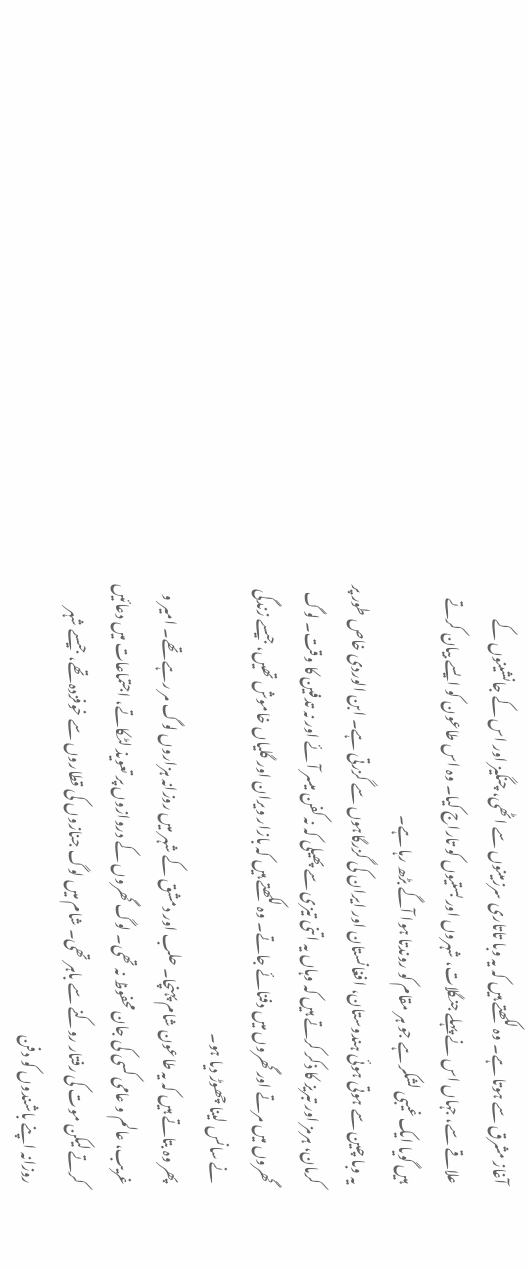آغاز مشرق سے ہوتا ہے۔ وہ لکھتے ہیں کہ یہ وبا تاتاری سرزمینوں سے اٹھی، چنگیز اور اس کے جانشینوں کے علاقے سے، جہاں اس نے پہلے جنگلات، شہروں اور بستیوں کو تاراج کیا۔ وہ اس طاعون کو ایسے بیان کرتے ہیں گویا ایک غیبی لشکر ہے جو ہر مقام کو روندتا ہوا آگے بڑھ رہا ہے۔
یہ وبا چین سے ہوتی ہوئی ہندوستان، افغانستان اور ایران کی گزرگاہوں سے گزرتی ہے۔ ابن الوردی خاص طور پر کرمان، ہرمز اور تبریز کا ذکر کرتے ہیں کہ وہاں یہ اتنی تیزی سے پھیلی کہ نہ کفن میسر آئے اور نہ تدفین کا وقت۔ لوگ گھروں میں مرتے اور گھروں میں دفنائے جاتے۔ وہ لکھتے ہیں کہ بازار ویران اور گلیاں خاموش تھیں، جیسے زندگی نے سانس لینا چھوڑ دیا ہو۔
پھر وہ بتاتے ہیں کہ یہ طاعون شام پہنچا۔ حلب اور دمشق کے شہر میں روزانہ ہزاروں لوگ مر رہے تھے۔ امیر و غریب، عالم و عامی کسی کی جان محفوظ نہ تھی۔ لوگ گھروں کے دروازوں پر تعویذ لٹکاتے، اجتماعات میں دعائیں کرتے لیکن موت کی رفتار روکنے سے باہر تھی۔ شام میں لوگ جنازوں کی قطاروں سے خوفزدہ تھے، جیسے شہر روزانہ اپنے باشندوں کو دفن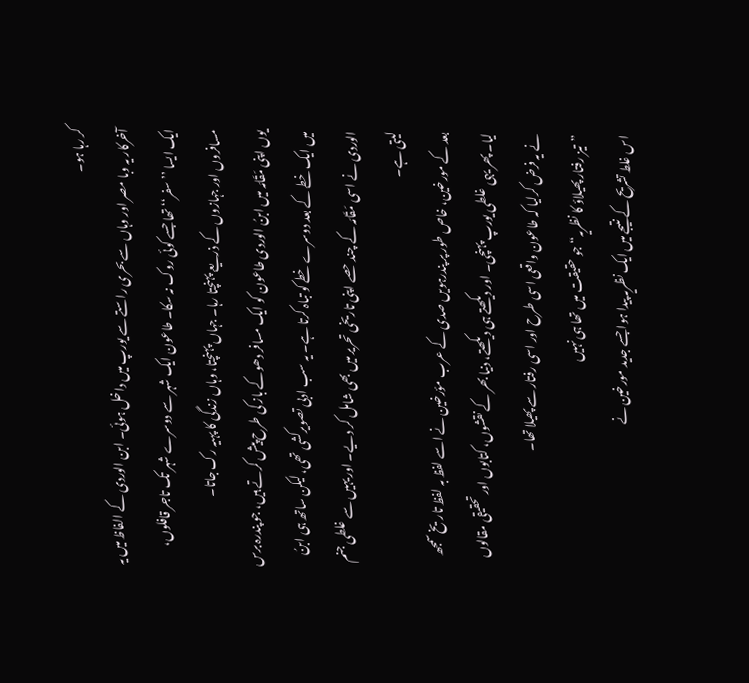کر رہا ہو۔
آخرکار یہ وبا مصر اور وہاں سے بحری راستے سے یورپ میں داخل ہوئی۔ ابن الوردی کے الفاظ میں یہ ایک ایسا ’’سفر‘‘ تھا جسے کوئی روک نہ سکا۔ طاعون ایک شہر سے دوسرے شہر تک تاجر قافلوں، مسافروں اور جہازوں کے ذریعے پہنچتا رہا۔ جہاں پہنچتا، وہاں زندگی کا پہیہ رک جاتا۔
یوں اپنی مَقَامَہ میں ابنُ الوردی طاعون کو ایک مسافر دھوکے باز کی طرح پیش کرتے ہیں، جو پندرہ برس میں ایک خطے کے بعد دوسرے خطے کو تباہ کرتا ہے۔ یہ سب ادبی تصویرکشی تھی، لیکن ساتھ ہی ابنُ الوردی نے اسی مَقَامَہ کے چند حصے اپنی تاریخی تحریر میں بھی شامل کر دیے۔ اور یہیں سے غلطی جنم لیتی ہے۔
بعد کے مورخین، خاص طور پر پندرہویں صدی کے عرب مؤرخین نے اسے لفظ بہ لفظ تاریخ سمجھ لیا۔ پھر یہی غلطی یورپ پہنچی۔ اور دیکھتے ہی دیکھتے، دنیا بھر کے نقشوں، کتابوں اور تحقیقی مقالوں نے یہ فرض کرلیا کہ طاعون واقعی اسی طرح اور اسی رفتار سے پھیلا تھا۔
”تیز رفتار پھیلاؤ کا نظریہ“ جو حقیقت میں تھا ہی نہیں
اس غلط تشریح کے نتیجے میں ایک نظریہ پیدا ہوا جسے جدید مورخین نے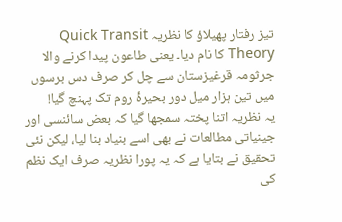تیز رفتار پھیلاؤ کا نظریہ Quick Transit Theory کا نام دیا۔ یعنی طاعون پیدا کرنے والا جرثومہ قرغیزستان سے چل کر صرف دس برسوں میں تین ہزار میل دور بحیرۂ روم تک پہنچ گیا!
یہ نظریہ اتنا پختہ سمجھا گیا کہ بعض سائنسی اور جینیاتی مطالعات نے بھی اسے بنیاد بنا لیا، لیکن نئی تحقیق نے بتایا ہے کہ یہ پورا نظریہ صرف ایک نظم کی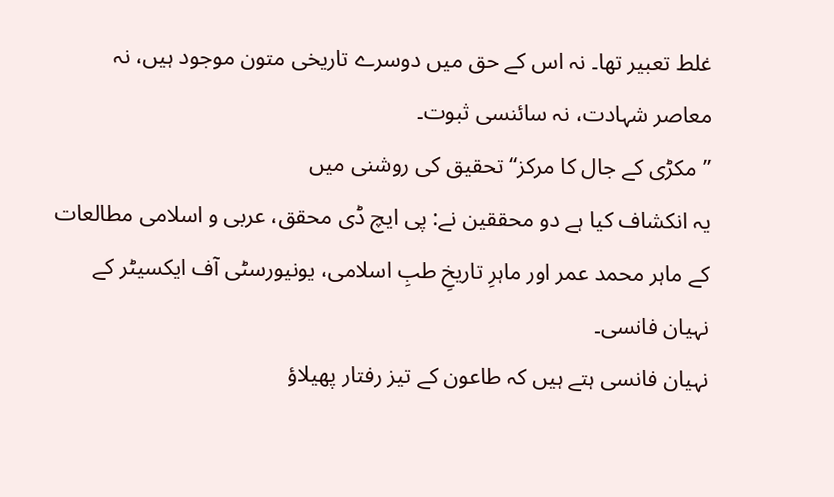غلط تعبیر تھا۔ نہ اس کے حق میں دوسرے تاریخی متون موجود ہیں، نہ معاصر شہادت، نہ سائنسی ثبوت۔
”مکڑی کے جال کا مرکز“ تحقیق کی روشنی میں
یہ انکشاف کیا ہے دو محققین نے: پی ایچ ڈی محقق، عربی و اسلامی مطالعات کے ماہر محمد عمر اور ماہرِ تاریخِ طبِ اسلامی، یونیورسٹی آف ایکسیٹر کے نہیان فانسی۔
نہیان فانسی ہتے ہیں کہ طاعون کے تیز رفتار پھیلاؤ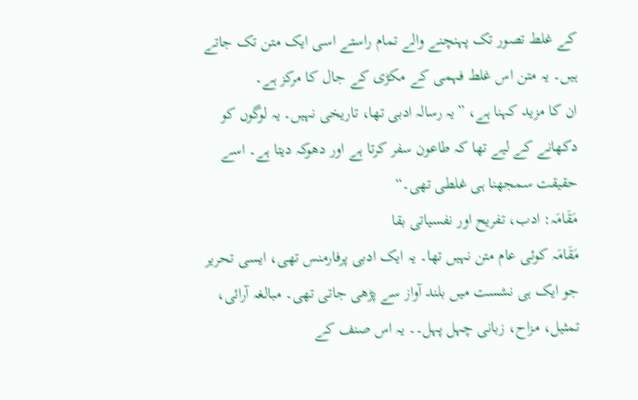کے غلط تصور تک پہنچنے والے تمام راستے اسی ایک متن تک جاتے ہیں۔ یہ متن اس غلط فہمی کے مکڑی کے جال کا مرکز ہے۔
ان کا مزید کہنا ہے، ”یہ رسالہ ادبی تھا، تاریخی نہیں۔ یہ لوگوں کو دکھانے کے لیے تھا کہ طاعون سفر کرتا ہے اور دھوکہ دیتا ہے۔ اسے حقیقت سمجھنا ہی غلطی تھی۔“
مَقَامَہ: ادب، تفریح اور نفسیاتی بقا
مَقَامَہ کوئی عام متن نہیں تھا۔ یہ ایک ادبی پرفارمنس تھی، ایسی تحریر جو ایک ہی نشست میں بلند آواز سے پڑھی جاتی تھی۔ مبالغہ آرائی، تمثیل، مزاح، زبانی چہل پہل۔۔ یہ اس صنف کے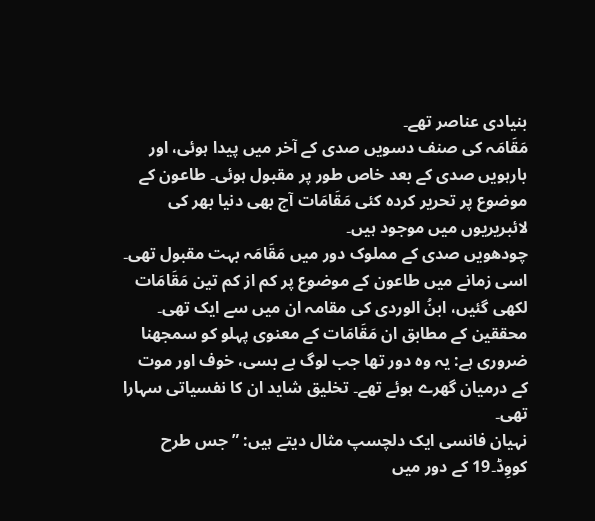بنیادی عناصر تھے۔
مَقَامَہ کی صنف دسویں صدی کے آخر میں پیدا ہوئی، اور بارہویں صدی کے بعد خاص طور پر مقبول ہوئی۔ طاعون کے موضوع پر تحریر کردہ کئی مَقَامَات آج بھی دنیا بھر کی لائبریریوں میں موجود ہیں۔
چودھویں صدی کے مملوک دور میں مَقَامَہ بہت مقبول تھی۔ اسی زمانے میں طاعون کے موضوع پر کم از کم تین مَقَامَات لکھی گئیں، ابنُ الوردی کی مقامہ ان میں سے ایک تھی۔
محققین کے مطابق ان مَقَامَات کے معنوی پہلو کو سمجھنا ضروری ہے: یہ وہ دور تھا جب لوگ بے بسی، خوف اور موت کے درمیان گھرے ہوئے تھے۔ تخلیق شاید ان کا نفسیاتی سہارا تھی۔
نہیان فانسی ایک دلچسپ مثال دیتے ہیں: ”جس طرح کووِڈ۔19 کے دور میں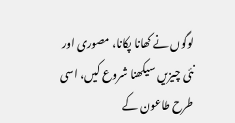لوگوں نے کھانا پکانا، مصوری اور نئی چیزیں سیکھنا شروع کیں، اسی طرح طاعون کے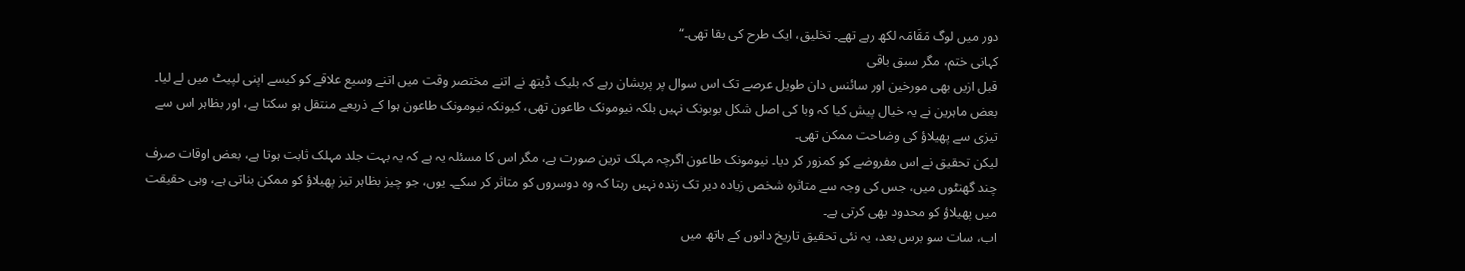دور میں لوگ مَقَامَہ لکھ رہے تھے۔ تخلیق، ایک طرح کی بقا تھی۔“
کہانی ختم، مگر سبق باقی
قبل ازیں بھی مورخین اور سائنس دان طویل عرصے تک اس سوال پر پریشان رہے کہ بلیک ڈیتھ نے اتنے مختصر وقت میں اتنے وسیع علاقے کو کیسے اپنی لپیٹ میں لے لیا۔ بعض ماہرین نے یہ خیال پیش کیا کہ وبا کی اصل شکل بوبونک نہیں بلکہ نیومونک طاعون تھی، کیونکہ نیومونک طاعون ہوا کے ذریعے منتقل ہو سکتا ہے، اور بظاہر اس سے تیزی سے پھیلاؤ کی وضاحت ممکن تھی۔
لیکن تحقیق نے اس مفروضے کو کمزور کر دیا۔ نیومونک طاعون اگرچہ مہلک ترین صورت ہے، مگر اس کا مسئلہ یہ ہے کہ یہ بہت جلد مہلک ثابت ہوتا ہے، بعض اوقات صرف چند گھنٹوں میں، جس کی وجہ سے متاثرہ شخص زیادہ دیر تک زندہ نہیں رہتا کہ وہ دوسروں کو متاثر کر سکے۔ یوں، جو چیز بظاہر تیز پھیلاؤ کو ممکن بناتی ہے، وہی حقیقت میں پھیلاؤ کو محدود بھی کرتی ہے۔
اب، سات سو برس بعد، یہ نئی تحقیق تاریخ دانوں کے ہاتھ میں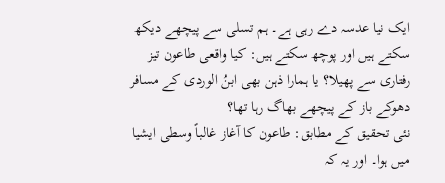ایک نیا عدسہ دے رہی ہے۔ ہم تسلی سے پیچھے دیکھ سکتے ہیں اور پوچھ سکتے ہیں: کیا واقعی طاعون تیز رفتاری سے پھیلا؟ یا ہمارا ذہن بھی ابنُ الوردی کے مسافر دھوکے باز کے پیچھے بھاگ رہا تھا؟
نئی تحقیق کے مطابق: طاعون کا آغاز غالباً وسطی ایشیا میں ہوا۔ اور یہ کہ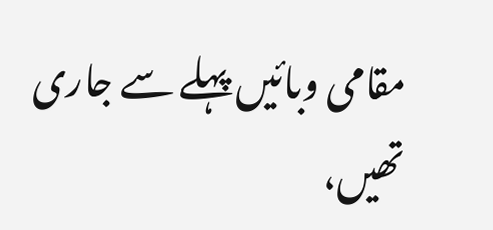مقامی وبائیں پہلے سے جاری تھیں،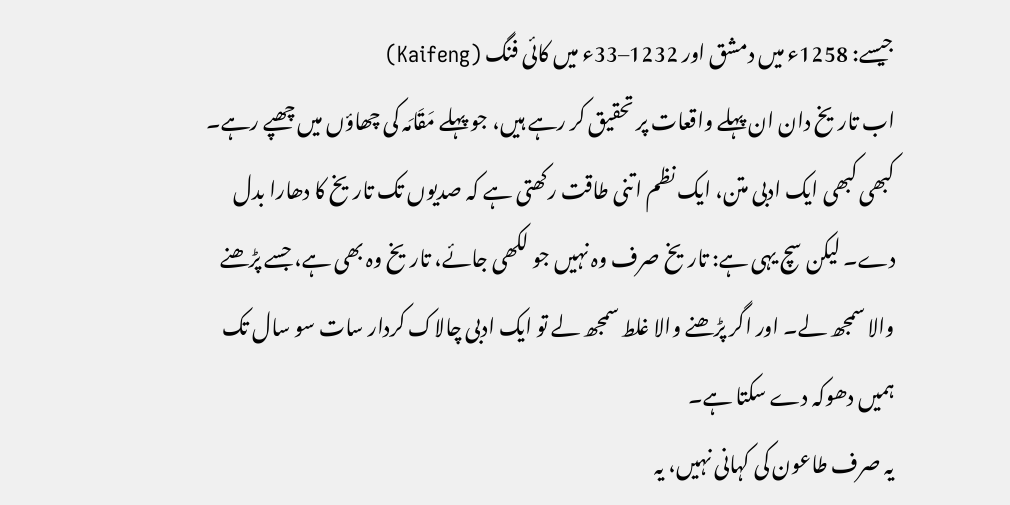جیسے: 1258ء میں دمشق اور 1232–33ء میں کائی فنگ (Kaifeng)
اب تاریخ دان ان پہلے واقعات پر تحقیق کر رہے ہیں، جو پہلے مَقَامَہ کی چھاؤں میں چھپے رہے۔
کبھی کبھی ایک ادبی متن، ایک نظم اتنی طاقت رکھتی ہے کہ صدیوں تک تاریخ کا دھارا بدل دے۔ لیکن سچ یہی ہے: تاریخ صرف وہ نہیں جو لکھی جائے، تاریخ وہ بھی ہے، جسے پڑھنے والا سمجھ لے۔ اور اگر پڑھنے والا غلط سمجھ لے تو ایک ادبی چالاک کردار سات سو سال تک ہمیں دھوکہ دے سکتا ہے۔
یہ صرف طاعون کی کہانی نہیں، یہ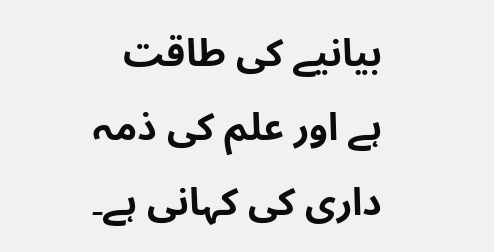بیانیے کی طاقت ہے اور علم کی ذمہ داری کی کہانی ہے۔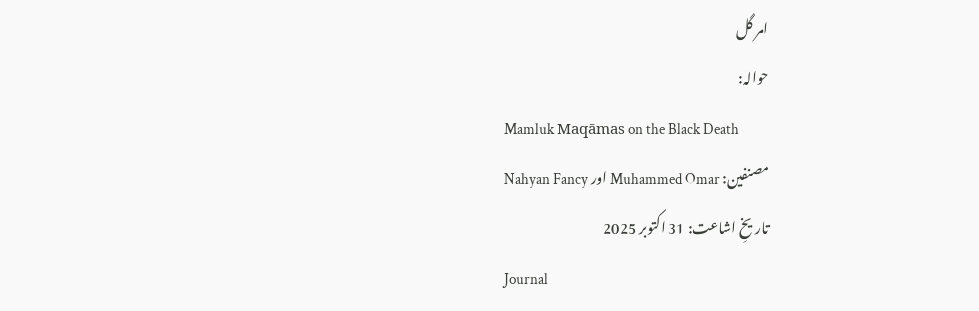امر گل
حوالہ:
Mamluk Maqāmas on the Black Death
مصنفین: Muhammed Omar اور Nahyan Fancy
تاریخِ اشاعت: 31 اکتوبر 2025
Journal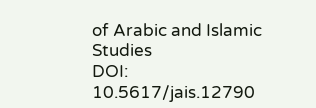of Arabic and Islamic Studies
DOI: 10.5617/jais.12790